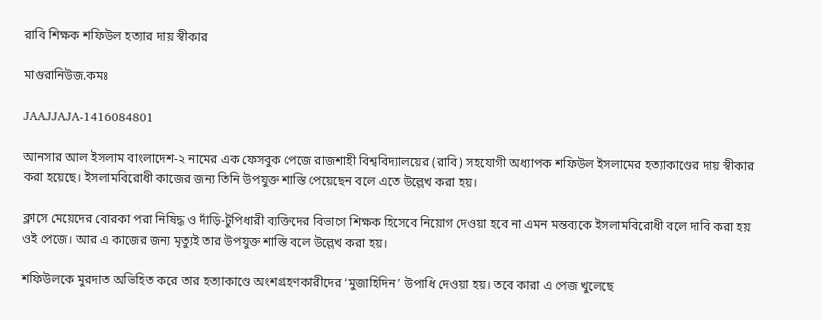রাবি শিক্ষক শফিউল হত্যার দায় স্বীকার

মাগুরানিউজ.কমঃ

JAAJJAJA-1416084801

আনসার আল ইসলাম বাংলাদেশ-২ নামের এক ফেসবুক পেজে রাজশাহী বিশ্ববিদ্যালয়ের (রাবি) সহযোগী অধ্যাপক শফিউল ইসলামের হত্যাকাণ্ডের দায় স্বীকার করা হয়েছে। ইসলামবিরোধী কাজের জন্য তিনি উপযুক্ত শাস্তি পেয়েছেন বলে এতে উল্লেখ করা হয়।

ক্লাসে মেয়েদের বোরকা পরা নিষিদ্ধ ও দাঁড়ি-টুপিধারী ব্যক্তিদের বিভাগে শিক্ষক হিসেবে নিয়োগ দেওয়া হবে না এমন মন্তব্যকে ইসলামবিরোধী বলে দাবি করা হয় ওই পেজে। আর এ কাজের জন্য মৃত্যুই তার উপযুক্ত শাস্তি বলে উল্লেখ করা হয়।

শফিউলকে মুরদাত অভিহিত করে তার হত্যাকাণ্ডে অংশগ্রহণকারীদের ‘মুজাহিদিন’ উপাধি দেওয়া হয়। তবে কারা এ পেজ খুলেছে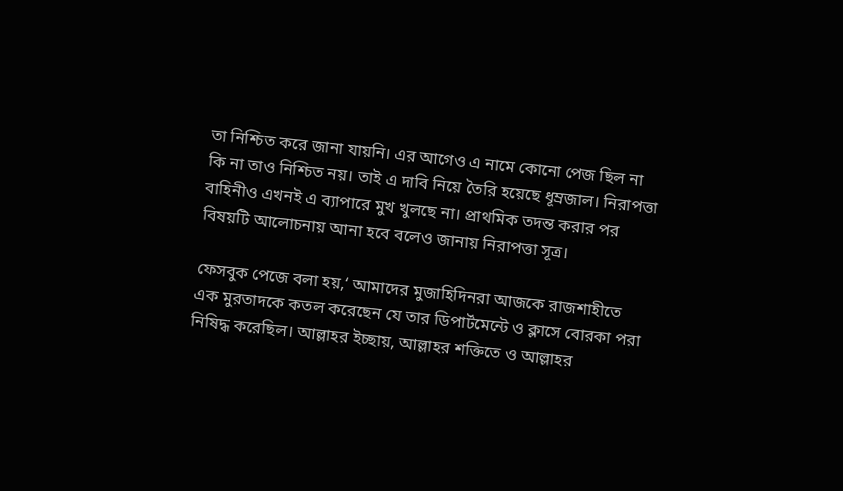তা নিশ্চিত করে জানা যায়নি। এর আগেও এ নামে কোনো পেজ ছিল না কি না তাও নিশ্চিত নয়। তাই এ দাবি নিয়ে তৈরি হয়েছে ধূম্রজাল। নিরাপত্তা বাহিনীও এখনই এ ব্যাপারে মুখ খুলছে না। প্রাথমিক তদন্ত করার পর বিষয়টি আলোচনায় আনা হবে বলেও জানায় নিরাপত্তা সূত্র।

ফেসবুক পেজে বলা হয়,‘ আমাদের মুজাহিদিনরা আজকে রাজশাহীতে এক মুরতাদকে কতল করেছেন যে তার ডিপার্টমেন্টে ও ক্লাসে বোরকা পরা নিষিদ্ধ করেছিল। আল্লাহর ইচ্ছায়, আল্লাহর শক্তিতে ও আল্লাহর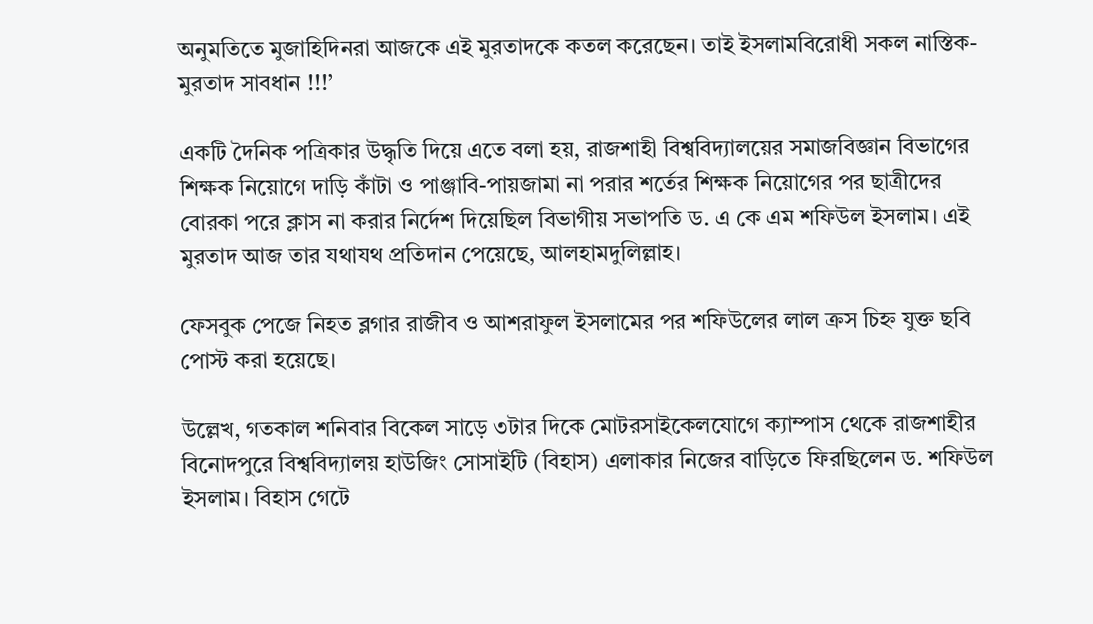অনুমতিতে মুজাহিদিনরা আজকে এই মুরতাদকে কতল করেছেন। তাই ইসলামবিরোধী সকল নাস্তিক-মুরতাদ সাবধান !!!’

একটি দৈনিক পত্রিকার উদ্ধৃতি দিয়ে এতে বলা হয়, রাজশাহী বিশ্ববিদ্যালয়ের সমাজবিজ্ঞান বিভাগের শিক্ষক নিয়োগে দাড়ি কাঁটা ও পাঞ্জাবি-পায়জামা না পরার শর্তের শিক্ষক নিয়োগের পর ছাত্রীদের বোরকা পরে ক্লাস না করার নির্দেশ দিয়েছিল বিভাগীয় সভাপতি ড. এ কে এম শফিউল ইসলাম। এই মুরতাদ আজ তার যথাযথ প্রতিদান পেয়েছে, আলহামদুলিল্লাহ।

ফেসবুক পেজে নিহত ব্লগার রাজীব ও আশরাফুল ইসলামের পর শফিউলের লাল ক্রস চিহ্ন যুক্ত ছবি পোস্ট করা হয়েছে।

উল্লেখ, গতকাল শনিবার বিকেল সাড়ে ৩টার দিকে মোটরসাইকেলযোগে ক্যাম্পাস থেকে রাজশাহীর বিনোদপুরে বিশ্ববিদ্যালয় হাউজিং সোসাইটি (বিহাস) এলাকার নিজের বাড়িতে ফিরছিলেন ড. শফিউল ইসলাম। বিহাস গেটে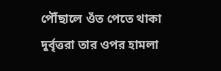পৌঁছালে ওঁত পেতে থাকা দুর্বৃত্তরা তার ওপর হামলা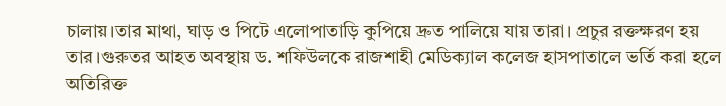চালায়।তার মাথা, ঘাড় ও পিটে এলোপাতাড়ি কুপিয়ে দ্রুত পালিয়ে যায় তারা। প্রচুর রক্তক্ষরণ হয় তার।গুরুতর আহত অবস্থায় ড. শফিউলকে রাজশাহী মেডিক্যাল কলেজ হাসপাতালে ভর্তি করা হলে অতিরিক্ত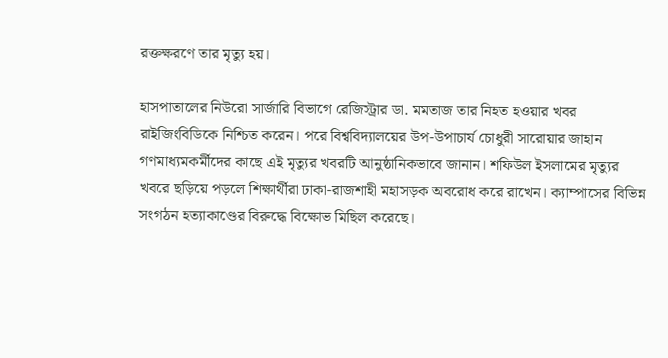রক্তক্ষরণে তার মৃত্যু হয়।

হাসপাতালের নিউরো সার্জারি বিভাগে রেজিস্ট্রার ডা. মমতাজ তার নিহত হওয়ার খবর রাইজিংবিডিকে নিশ্চিত করেন। পরে বিশ্ববিদ্যালয়ের উপ-উপাচার্য চোধুরী সারোয়ার জাহান গণমাধ্যমকর্মীদের কাছে এই মৃত্যুর খবরটি আনুষ্ঠানিকভাবে জানান। শফিউল ইসলামের মৃত্যুর খবরে ছড়িয়ে পড়লে শিক্ষার্থীরা ঢাকা-রাজশাহী মহাসড়ক অবরোধ করে রাখেন। ক্যাম্পাসের বিভিন্ন সংগঠন হত্যাকাণ্ডের বিরুদ্ধে বিক্ষোভ মিছিল করেছে।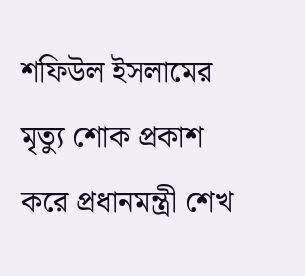শফিউল ইসলামের মৃত্যু শোক প্রকাশ করে প্রধানমন্ত্রী শেখ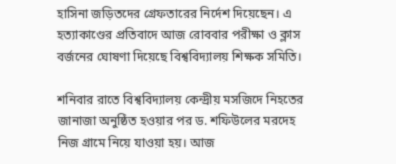হাসিনা জড়িতদের গ্রেফতারের নির্দেশ দিয়েছেন। এ হত্যাকাণ্ডের প্রতিবাদে আজ রোববার পরীক্ষা ও ক্লাস বর্জনের ঘোষণা দিয়েছে বিশ্ববিদ্যালয় শিক্ষক সমিতি।

শনিবার রাতে বিশ্ববিদ্যালয় কেন্দ্রীয় মসজিদে নিহতের জানাজা অনুষ্ঠিত হওয়ার পর ড. শফিউলের মরদেহ নিজ গ্রামে নিয়ে যাওয়া হয়। আজ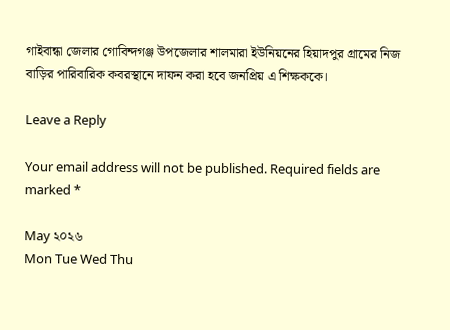গাইবান্ধা জেলার গোবিন্দগঞ্জ উপজেলার শালমারা ইউনিয়নের হিয়াদপুর গ্রামের নিজ বাড়ির পারিবারিক কবরস্থানে দাফন করা হবে জনপ্রিয় এ শিক্ষককে।

Leave a Reply

Your email address will not be published. Required fields are marked *

May ২০২৬
Mon Tue Wed Thu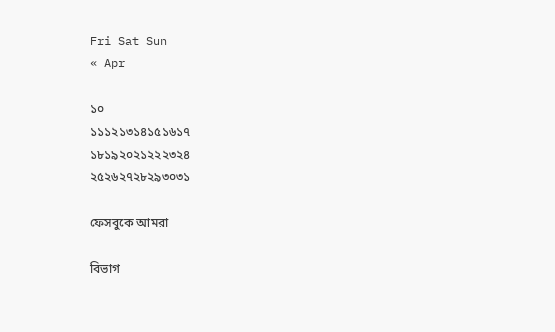Fri Sat Sun
« Apr

১০
১১১২১৩১৪১৫১৬১৭
১৮১৯২০২১২২২৩২৪
২৫২৬২৭২৮২৯৩০৩১

ফেসবুকে আমরা

বিভাগ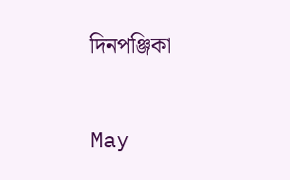দিনপঞ্জিকা

May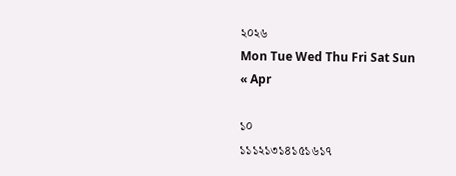২০২৬
Mon Tue Wed Thu Fri Sat Sun
« Apr

১০
১১১২১৩১৪১৫১৬১৭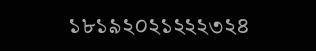১৮১৯২০২১২২২৩২৪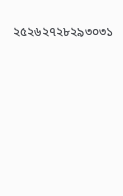২৫২৬২৭২৮২৯৩০৩১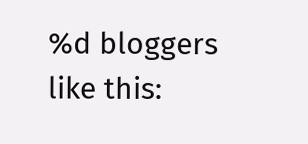%d bloggers like this: